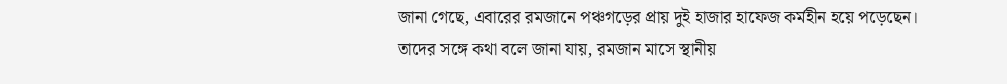জানা গেছে, এবারের রমজানে পঞ্চগড়ের প্রায় দুই হাজার হাফেজ কর্মহীন হয়ে পড়েছেন।
তাদের সঙ্গে কথা বলে জানা যায়, রমজান মাসে স্থানীয়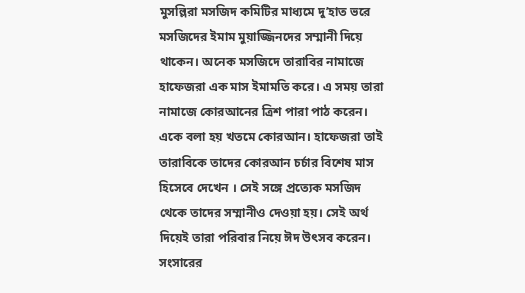মুসল্লিরা মসজিদ কমিটির মাধ্যমে দু’হাত ভরে মসজিদের ইমাম মুয়াজ্জিনদের সম্মানী দিয়ে থাকেন। অনেক মসজিদে তারাবির নামাজে হাফেজরা এক মাস ইমামতি করে। এ সময় তারা নামাজে কোরআনের ত্রিশ পারা পাঠ করেন। একে বলা হয় খতমে কোরআন। হাফেজরা তাই তারাবিকে তাদের কোরআন চর্চার বিশেষ মাস হিসেবে দেখেন । সেই সঙ্গে প্রত্যেক মসজিদ থেকে তাদের সম্মানীও দেওয়া হয়। সেই অর্থ দিয়েই তারা পরিবার নিয়ে ঈদ উৎসব করেন। সংসারের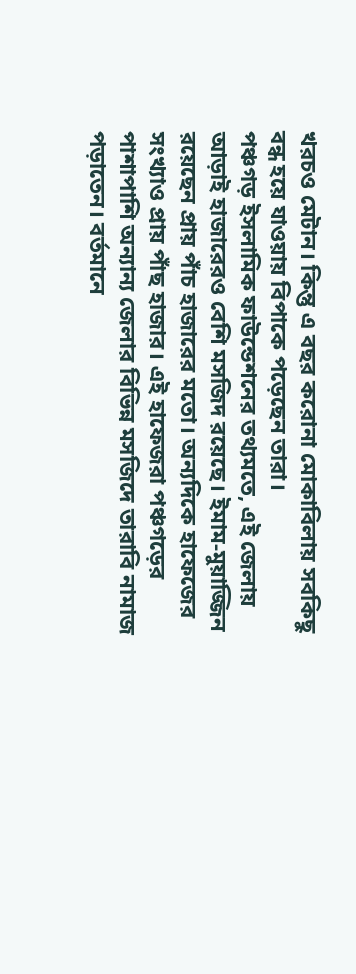খরচও মেটান। কিন্তু এ বছর করোনা মোকাবিলায় সবকিছু বন্ধ হয়ে যাওয়ায় বিপাকে পড়েছেন তারা।
পঞ্চগড় ইসলামিক ফাউন্ডেশনের তথ্যমতে, এই জেলায় আড়াই হাজারেরও বেশি মসজিদ রয়েছে। ইমাম-মুয়াজ্জিন রয়েছেন প্রায় পাঁচ হাজারের মতো। অন্যদিকে হাফেজের সংখ্যাও প্রায় পাঁছ হাজার। এই হাফেজরা পঞ্চগড়ের পাশাপাশি অন্যান্য জেলার বিভিন্ন মসজিদে তারাবি নামাজ পড়াতেন। বর্তমানে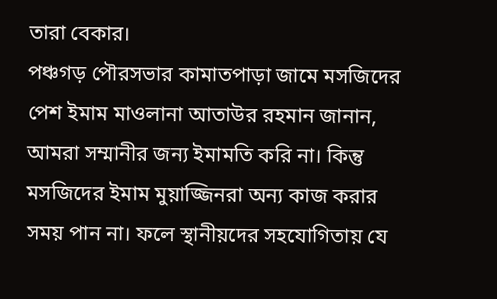তারা বেকার।
পঞ্চগড় পৌরসভার কামাতপাড়া জামে মসজিদের পেশ ইমাম মাওলানা আতাউর রহমান জানান, আমরা সম্মানীর জন্য ইমামতি করি না। কিন্তু মসজিদের ইমাম মুয়াজ্জিনরা অন্য কাজ করার সময় পান না। ফলে স্থানীয়দের সহযোগিতায় যে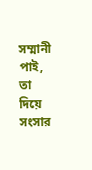সম্মানী পাই, তা দিয়ে সংসার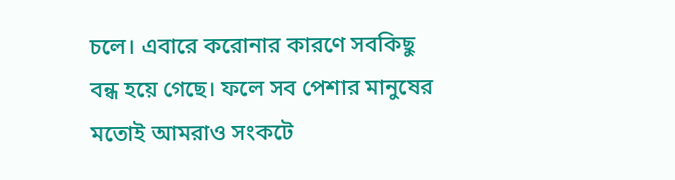চলে। এবারে করোনার কারণে সবকিছু বন্ধ হয়ে গেছে। ফলে সব পেশার মানুষের মতোই আমরাও সংকটে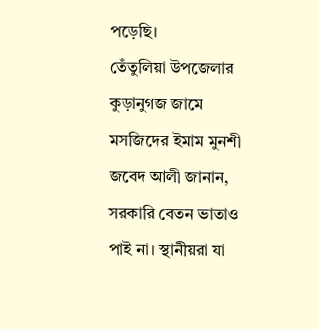পড়েছি।
তেঁতুলিয়া উপজেলার কুড়ানুগজ জামে মসজিদের ইমাম মুনশী জবেদ আলী জানান, সরকারি বেতন ভাতাও পাই না। স্থানীয়রা যা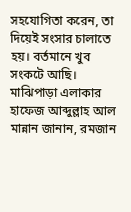সহযোগিতা করেন, তা দিয়েই সংসার চালাতে হয়। বর্তমানে খুব সংকটে আছি।
মাঝিপাড়া এলাকার হাফেজ আব্দুল্লাহ আল মান্নান জানান, রমজান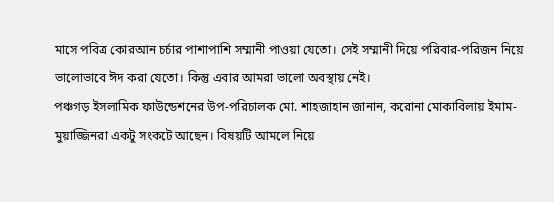মাসে পবিত্র কোরআন চর্চার পাশাপাশি সম্মানী পাওয়া যেতো। সেই সম্মানী দিয়ে পরিবার-পরিজন নিয়ে ভালোভাবে ঈদ করা যেতো। কিন্তু এবার আমরা ভালো অবস্থায় নেই।
পঞ্চগড় ইসলামিক ফাউন্ডেশনের উপ-পরিচালক মো. শাহজাহান জানান, করোনা মোকাবিলায় ইমাম-মুয়াজ্জিনরা একটু সংকটে আছেন। বিষয়টি আমলে নিয়ে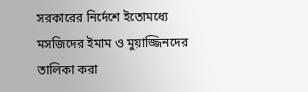সরকারের নির্দেশে ইতোমধ্যে মসজিদের ইমাম ও মুয়াজ্জিনদের তালিকা করা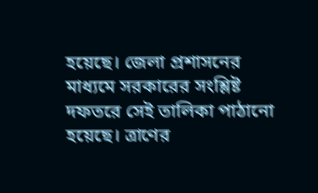হয়েছে। জেলা প্রশাসনের মাধ্যমে সরকারের সংশ্লিষ্ট দফতরে সেই তালিকা পাঠানো হয়েছে। ত্রাণের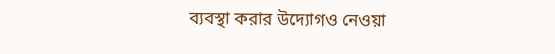ব্যবস্থা করার উদ্যোগও নেওয়া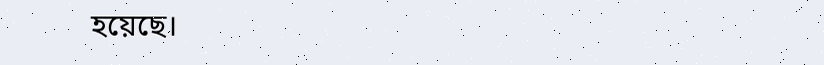হয়েছে।